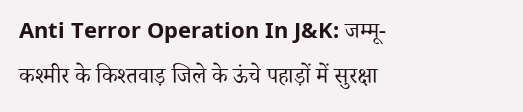Anti Terror Operation In J&K: जम्मू-कश्मीर के किश्तवाड़ जिले के ऊंचे पहाड़ों में सुरक्षा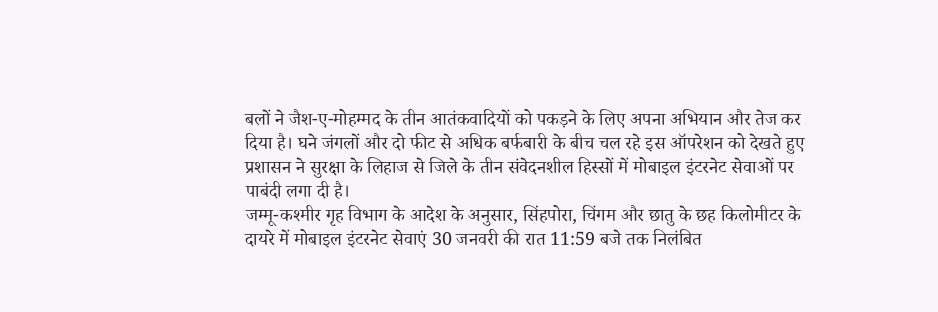बलों ने जैश-ए-मोहम्मद के तीन आतंकवादियों को पकड़ने के लिए अपना अभियान और तेज कर दिया है। घने जंगलों और दो फीट से अधिक बर्फबारी के बीच चल रहे इस ऑपरेशन को देखते हुए प्रशासन ने सुरक्षा के लिहाज से जिले के तीन संवेदनशील हिस्सों में मोबाइल इंटरनेट सेवाओं पर पाबंदी लगा दी है।
जम्मू-कश्मीर गृह विभाग के आदेश के अनुसार, सिंहपोरा, चिंगम और छातु के छह किलोमीटर के दायरे में मोबाइल इंटरनेट सेवाएं 30 जनवरी की रात 11:59 बजे तक निलंबित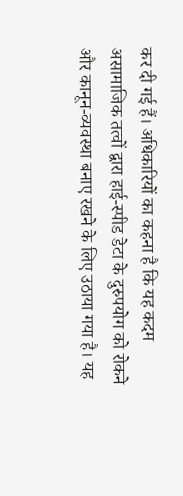कर दी गई हैं। अधिकारियों का कहना है कि यह कदम असामाजिक तत्वों द्वारा हाई-स्पीड डेटा के दुरुपयोग को रोकने और कानून-व्यवस्था बनाए रखने के लिए उठाया गया है। यह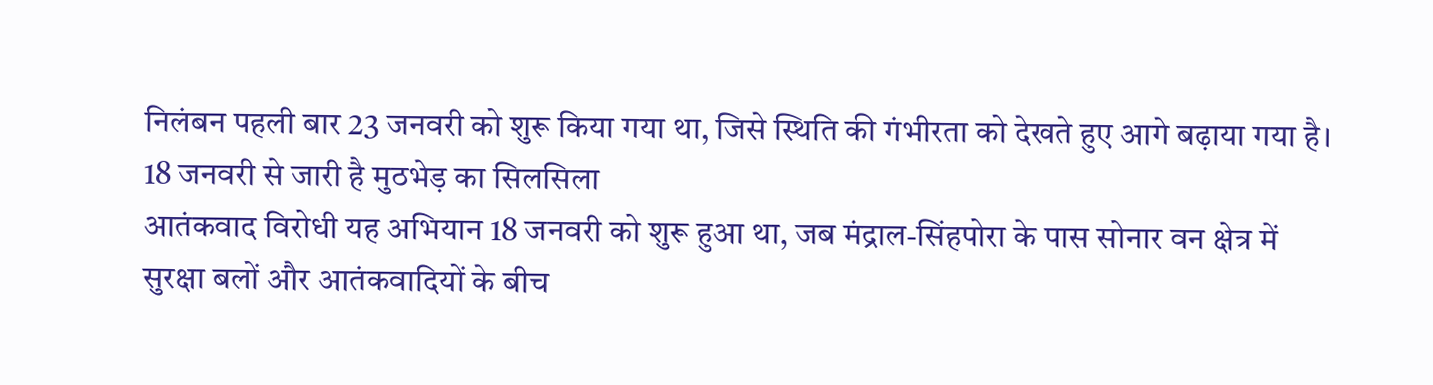निलंबन पहली बार 23 जनवरी को शुरू किया गया था, जिसे स्थिति की गंभीरता को देखते हुए आगे बढ़ाया गया है।
18 जनवरी से जारी है मुठभेड़ का सिलसिला
आतंकवाद विरोधी यह अभियान 18 जनवरी को शुरू हुआ था, जब मंद्राल-सिंहपोरा के पास सोनार वन क्षेत्र में सुरक्षा बलों और आतंकवादियों के बीच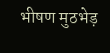भीषण मुठभेड़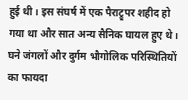हुई थी। इस संघर्ष में एक पैराट्रूपर शहीद हो गया था और सात अन्य सैनिक घायल हुए थे। घने जंगलों और दुर्गम भौगोलिक परिस्थितियों का फायदा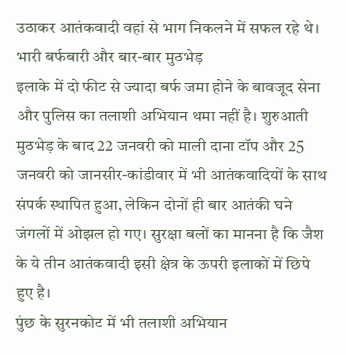उठाकर आतंकवादी वहां से भाग निकलने में सफल रहे थे।
भारी बर्फबारी और बार-बार मुठभेड़
इलाके में दो फीट से ज्यादा बर्फ जमा होने के बावजूद सेना और पुलिस का तलाशी अभियान थमा नहीं है। शुरुआती मुठभेड़ के बाद 22 जनवरी को माली दाना टॉप और 25 जनवरी को जानसीर-कांडीवार में भी आतंकवादियों के साथ संपर्क स्थापित हुआ, लेकिन दोनों ही बार आतंकी घने जंगलों में ओझल हो गए। सुरक्षा बलों का मानना है कि जैश के ये तीन आतंकवादी इसी क्षेत्र के ऊपरी इलाकों में छिपे हुए है।
पुंछ के सुरनकोट में भी तलाशी अभियान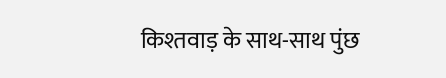किश्तवाड़ के साथ-साथ पुंछ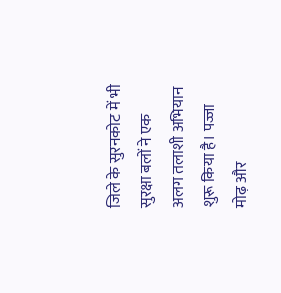जिले के सुरनकोट में भी सुरक्षा बलों ने एक अलग तलाशी अभियान शुरू किया है। पज्जा मोढ़ और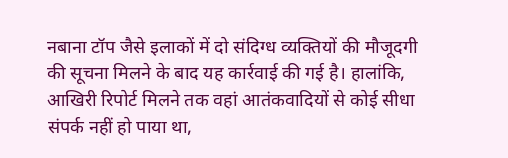नबाना टॉप जैसे इलाकों में दो संदिग्ध व्यक्तियों की मौजूदगी की सूचना मिलने के बाद यह कार्रवाई की गई है। हालांकि, आखिरी रिपोर्ट मिलने तक वहां आतंकवादियों से कोई सीधा संपर्क नहीं हो पाया था,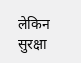लेकिन सुरक्षा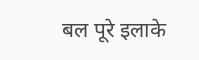बल पूरे इलाके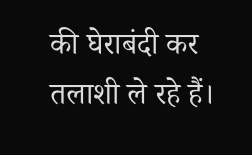की घेराबंदी कर तलाशी ले रहे हैं।